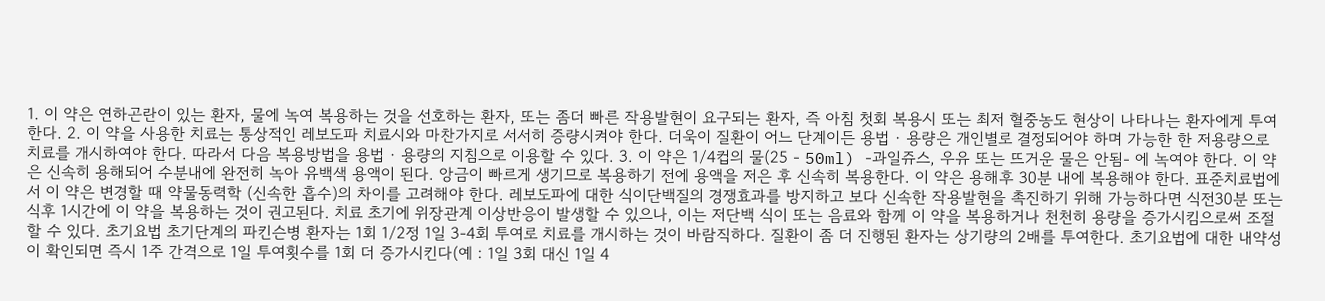1. 이 약은 연하곤란이 있는 환자, 물에 녹여 복용하는 것을 선호하는 환자, 또는 좀더 빠른 작용발현이 요구되는 환자, 즉 아침 첫회 복용시 또는 최저 혈중농도 현상이 나타나는 환자에게 투여한다. 2. 이 약을 사용한 치료는 통상적인 레보도파 치료시와 마찬가지로 서서히 증량시켜야 한다. 더욱이 질환이 어느 단계이든 용법 · 용량은 개인별로 결정되어야 하며 가능한 한 저용량으로 치료를 개시하여야 한다. 따라서 다음 복용방법을 용법 · 용량의 지침으로 이용할 수 있다. 3. 이 약은 1/4컵의 물(25 - 50ml) -과일쥬스, 우유 또는 뜨거운 물은 안됨- 에 녹여야 한다. 이 약은 신속히 용해되어 수분내에 완전히 녹아 유백색 용액이 된다. 앙금이 빠르게 생기므로 복용하기 전에 용액을 저은 후 신속히 복용한다. 이 약은 용해후 30분 내에 복용해야 한다. 표준치료법에서 이 약은 변경할 때 약물동력학 (신속한 흡수)의 차이를 고려해야 한다. 레보도파에 대한 식이단백질의 경쟁효과를 방지하고 보다 신속한 작용발현을 촉진하기 위해 가능하다면 식전30분 또는 식후 1시간에 이 약을 복용하는 것이 권고된다. 치료 초기에 위장관계 이상반응이 발생할 수 있으나, 이는 저단백 식이 또는 음료와 함께 이 약을 복용하거나 천천히 용량을 증가시킴으로써 조절할 수 있다. 초기요법 초기단계의 파킨슨병 환자는 1회 1/2정 1일 3-4회 투여로 치료를 개시하는 것이 바람직하다. 질환이 좀 더 진행된 환자는 상기량의 2배를 투여한다. 초기요법에 대한 내약성이 확인되면 즉시 1주 간격으로 1일 투여횟수를 1회 더 증가시킨다(예 : 1일 3회 대신 1일 4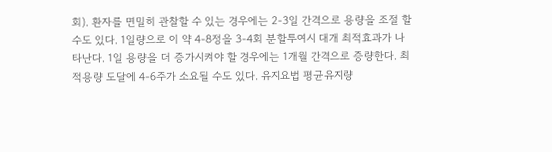회). 환자를 면밀히 관찰할 수 있는 경우에는 2-3일 간격으로 용량을 조절 할 수도 있다. 1일량으로 이 약 4-8정을 3-4회 분할투여시 대개 최적효과가 나타난다. 1일 용량을 더 증가시켜야 할 경우에는 1개월 간격으로 증량한다. 최적용량 도달에 4-6주가 소요될 수도 있다. 유지요법 평균유지량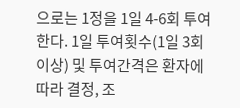으로는 1정을 1일 4-6회 투여한다. 1일 투여횟수(1일 3회 이상) 및 투여간격은 환자에 따라 결정, 조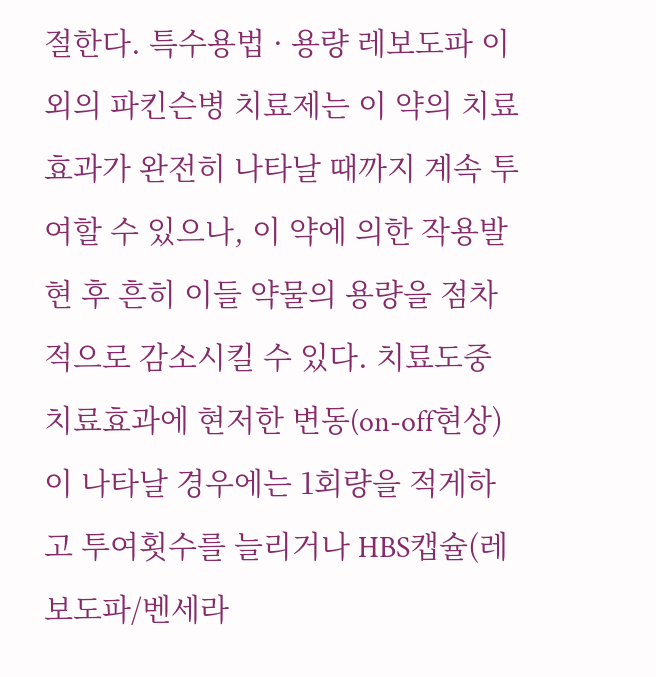절한다. 특수용법 · 용량 레보도파 이외의 파킨슨병 치료제는 이 약의 치료효과가 완전히 나타날 때까지 계속 투여할 수 있으나, 이 약에 의한 작용발현 후 흔히 이들 약물의 용량을 점차적으로 감소시킬 수 있다. 치료도중 치료효과에 현저한 변동(on-off현상)이 나타날 경우에는 1회량을 적게하고 투여횟수를 늘리거나 HBS캡슐(레보도파/벤세라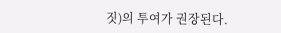짓)의 투여가 권장된다.